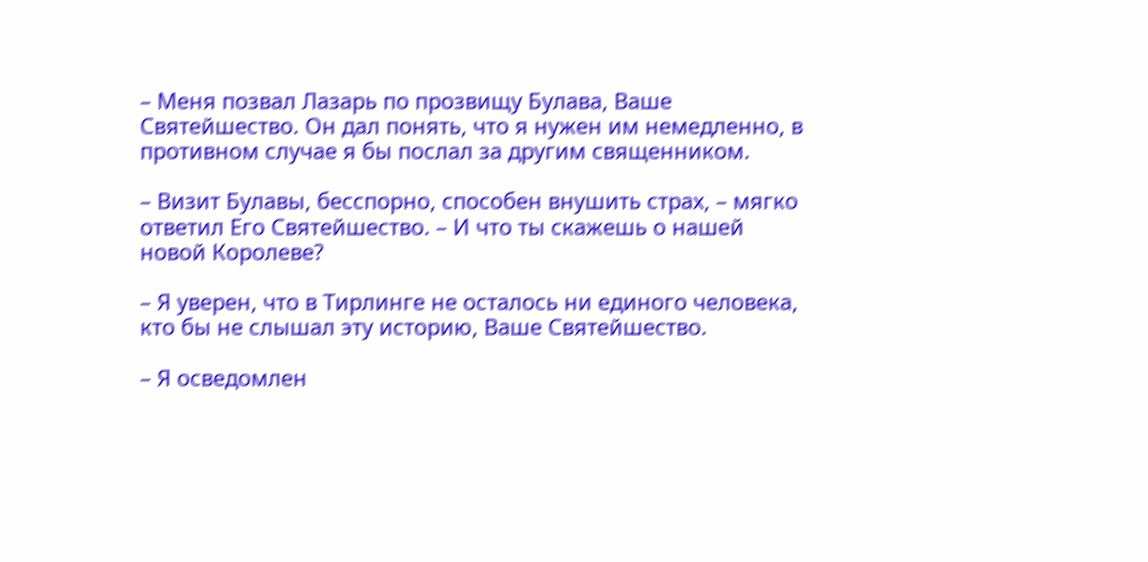– Меня позвал Лазарь по прозвищу Булава, Ваше Святейшество. Он дал понять, что я нужен им немедленно, в противном случае я бы послал за другим священником.

– Визит Булавы, бесспорно, способен внушить страх, – мягко ответил Его Святейшество. – И что ты скажешь о нашей новой Королеве?

– Я уверен, что в Тирлинге не осталось ни единого человека, кто бы не слышал эту историю, Ваше Святейшество.

– Я осведомлен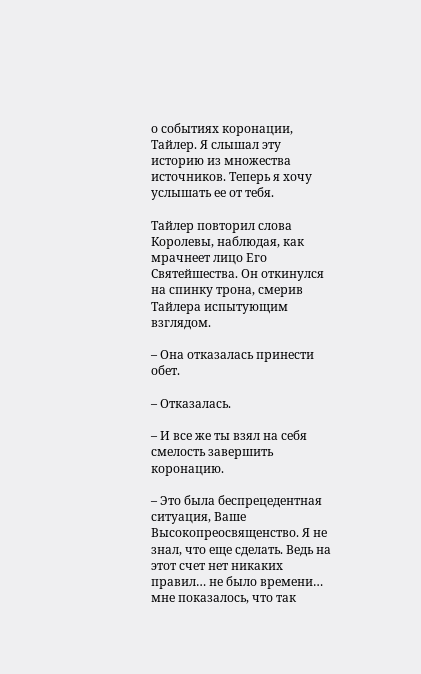о событиях коронации, Тайлер. Я слышал эту историю из множества источников. Теперь я хочу услышать ее от тебя.

Тайлер повторил слова Королевы, наблюдая, как мрачнеет лицо Его Святейшества. Он откинулся на спинку трона, смерив Тайлера испытующим взглядом.

– Она отказалась принести обет.

– Отказалась.

– И все же ты взял на себя смелость завершить коронацию.

– Это была беспрецедентная ситуация, Ваше Высокопреосвященство. Я не знал, что еще сделать. Ведь на этот счет нет никаких правил… не было времени… мне показалось, что так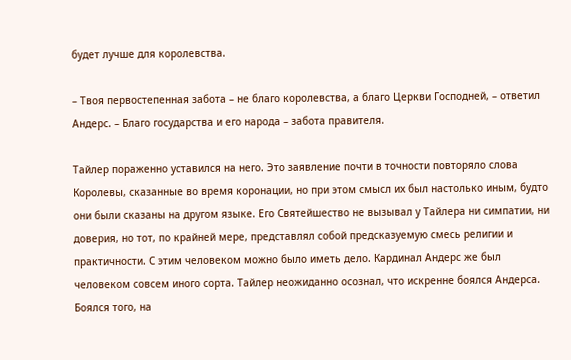будет лучше для королевства.

– Твоя первостепенная забота – не благо королевства, а благо Церкви Господней, – ответил Андерс. – Благо государства и его народа – забота правителя.

Тайлер пораженно уставился на него. Это заявление почти в точности повторяло слова Королевы, сказанные во время коронации, но при этом смысл их был настолько иным, будто они были сказаны на другом языке. Его Святейшество не вызывал у Тайлера ни симпатии, ни доверия, но тот, по крайней мере, представлял собой предсказуемую смесь религии и практичности. С этим человеком можно было иметь дело. Кардинал Андерс же был человеком совсем иного сорта. Тайлер неожиданно осознал, что искренне боялся Андерса. Боялся того, на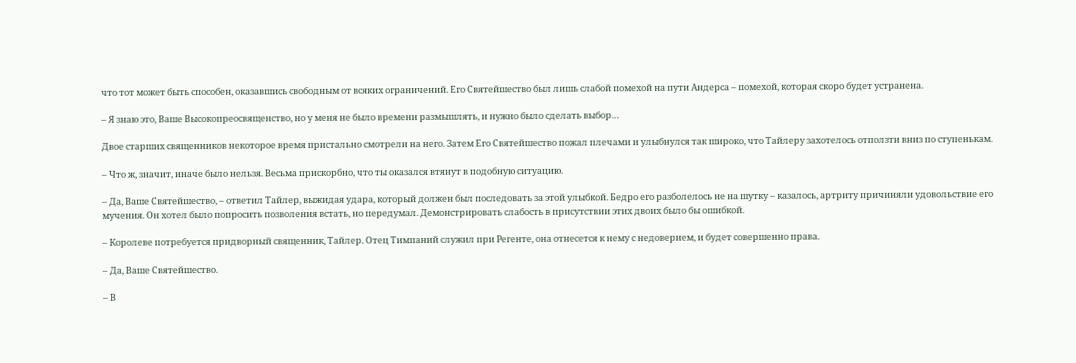что тот может быть способен, оказавшись свободным от всяких ограничений. Его Святейшество был лишь слабой помехой на пути Андерса – помехой, которая скоро будет устранена.

– Я знаю это, Ваше Высокопреосвященство, но у меня не было времени размышлять, и нужно было сделать выбор…

Двое старших священников некоторое время пристально смотрели на него. Затем Его Святейшество пожал плечами и улыбнулся так широко, что Тайлеру захотелось отползти вниз по ступенькам.

– Что ж, значит, иначе было нельзя. Весьма прискорбно, что ты оказался втянут в подобную ситуацию.

– Да, Ваше Святейшество, – ответил Тайлер, выжидая удара, который должен был последовать за этой улыбкой. Бедро его разболелось не на шутку – казалось, артриту причиняли удовольствие его мучения. Он хотел было попросить позволения встать, но передумал. Демонстрировать слабость в присутствии этих двоих было бы ошибкой.

– Королеве потребуется придворный священник, Тайлер. Отец Тимпаний служил при Регенте, она отнесется к нему с недоверием, и будет совершенно права.

– Да, Ваше Святейшество.

– В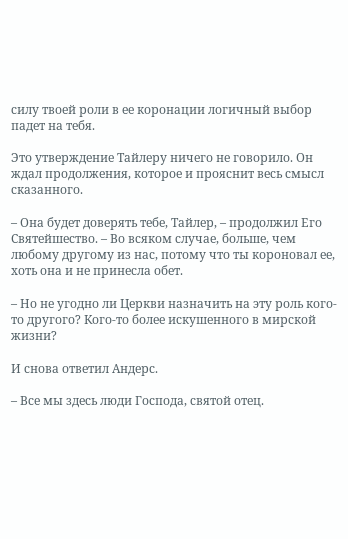силу твоей роли в ее коронации логичный выбор падет на тебя.

Это утверждение Тайлеру ничего не говорило. Он ждал продолжения, которое и прояснит весь смысл сказанного.

– Она будет доверять тебе, Тайлер, – продолжил Его Святейшество. – Во всяком случае, больше, чем любому другому из нас, потому что ты короновал ее, хоть она и не принесла обет.

– Но не угодно ли Церкви назначить на эту роль кого-то другого? Кого-то более искушенного в мирской жизни?

И снова ответил Андерс.

– Все мы здесь люди Господа, святой отец.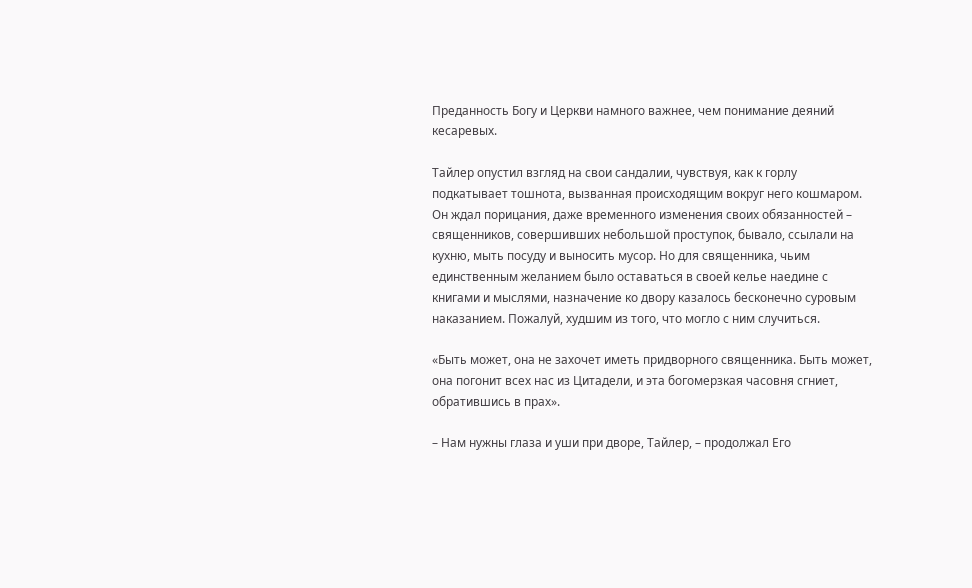Преданность Богу и Церкви намного важнее, чем понимание деяний кесаревых.

Тайлер опустил взгляд на свои сандалии, чувствуя, как к горлу подкатывает тошнота, вызванная происходящим вокруг него кошмаром. Он ждал порицания, даже временного изменения своих обязанностей – священников, совершивших небольшой проступок, бывало, ссылали на кухню, мыть посуду и выносить мусор. Но для священника, чьим единственным желанием было оставаться в своей келье наедине с книгами и мыслями, назначение ко двору казалось бесконечно суровым наказанием. Пожалуй, худшим из того, что могло с ним случиться.

«Быть может, она не захочет иметь придворного священника. Быть может, она погонит всех нас из Цитадели, и эта богомерзкая часовня сгниет, обратившись в прах».

– Нам нужны глаза и уши при дворе, Тайлер, – продолжал Его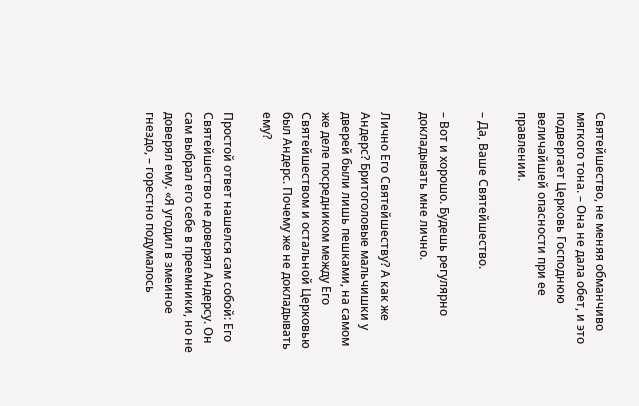Святейшество, не меняя обманчиво мягкого тона. – Она не дала обет, и это подвергает Церковь Господнюю величайшей опасности при ее правлении.

– Да, Ваше Святейшество.

– Вот и хорошо. Будешь регулярно докладывать мне лично.

Лично Его Святейшеству? А как же Андерс? Бритоголовые мальчишки у дверей были лишь пешками, на самом же деле посредником между Его Святейшеством и остальной Церковью был Андерс. Почему же не докладывать ему?

Простой ответ нашелся сам собой: Его Святейшество не доверял Андерсу. Он сам выбрал его себе в преемники, но не доверял ему. «Я угодил в змеиное гнездо, – горестно подумалось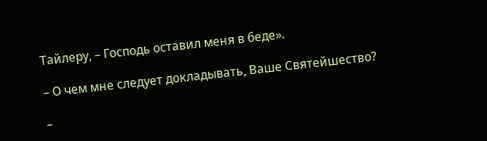Тайлеру, – Господь оставил меня в беде».

– О чем мне следует докладывать, Ваше Святейшество?

–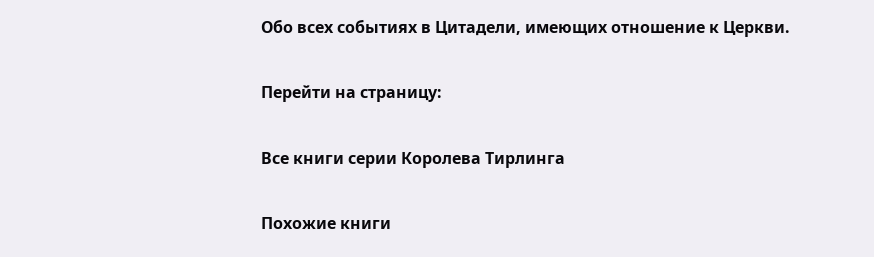Обо всех событиях в Цитадели, имеющих отношение к Церкви.

Перейти на страницу:

Все книги серии Королева Тирлинга

Похожие книги